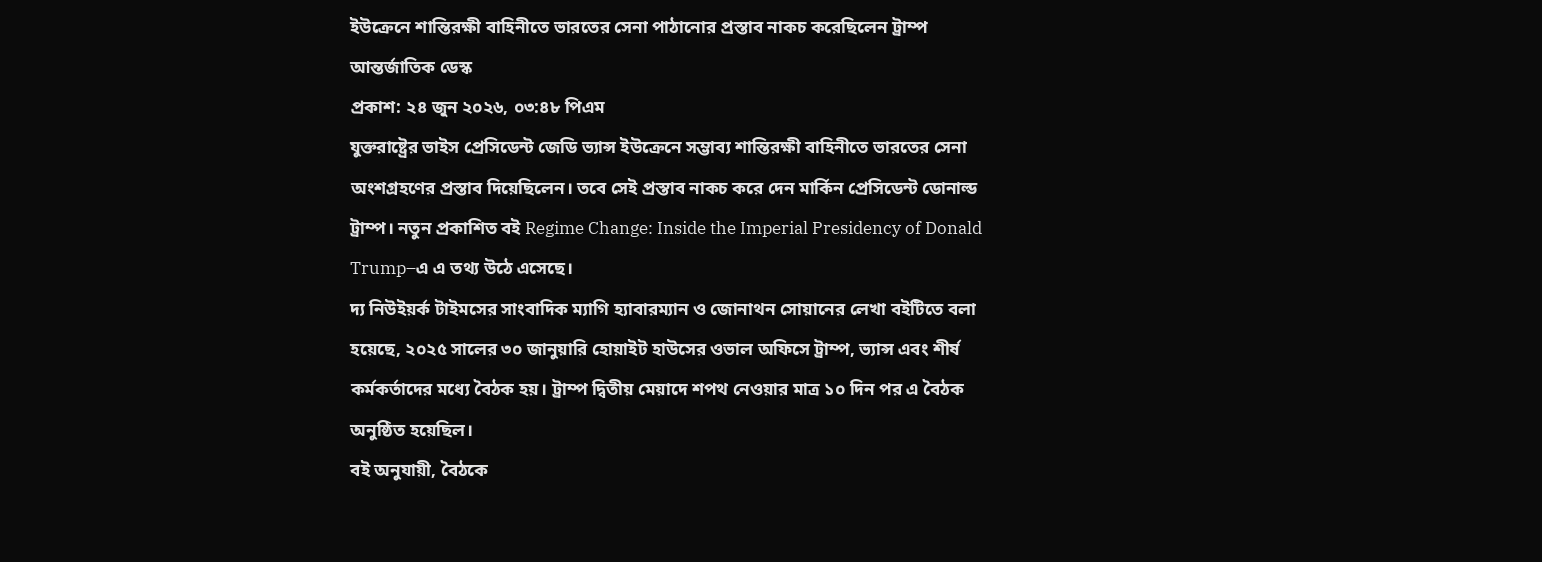ইউক্রেনে শান্তিরক্ষী বাহিনীতে ভারতের সেনা পাঠানোর প্রস্তাব নাকচ করেছিলেন ট্রাম্প
আন্তর্জাতিক ডেস্ক
প্রকাশ: ২৪ জুন ২০২৬, ০৩:৪৮ পিএম
যুক্তরাষ্ট্রের ভাইস প্রেসিডেন্ট জেডি ভ্যান্স ইউক্রেনে সম্ভাব্য শান্তিরক্ষী বাহিনীতে ভারতের সেনা অংশগ্রহণের প্রস্তাব দিয়েছিলেন। তবে সেই প্রস্তাব নাকচ করে দেন মার্কিন প্রেসিডেন্ট ডোনাল্ড ট্রাম্প। নতুন প্রকাশিত বই Regime Change: Inside the Imperial Presidency of Donald Trump–এ এ তথ্য উঠে এসেছে।
দ্য নিউইয়র্ক টাইমসের সাংবাদিক ম্যাগি হ্যাবারম্যান ও জোনাথন সোয়ানের লেখা বইটিতে বলা হয়েছে, ২০২৫ সালের ৩০ জানুয়ারি হোয়াইট হাউসের ওভাল অফিসে ট্রাম্প, ভ্যান্স এবং শীর্ষ কর্মকর্তাদের মধ্যে বৈঠক হয়। ট্রাম্প দ্বিতীয় মেয়াদে শপথ নেওয়ার মাত্র ১০ দিন পর এ বৈঠক অনুষ্ঠিত হয়েছিল।
বই অনুযায়ী, বৈঠকে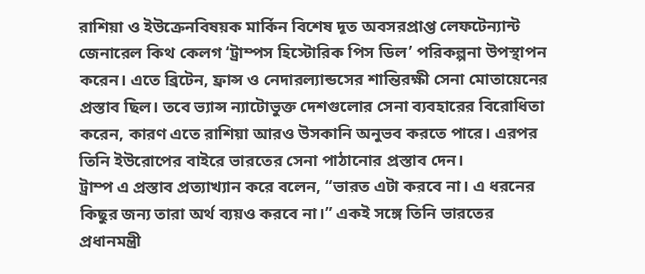রাশিয়া ও ইউক্রেনবিষয়ক মার্কিন বিশেষ দূত অবসরপ্রাপ্ত লেফটেন্যান্ট জেনারেল কিথ কেলগ ‘ট্রাম্পস হিস্টোরিক পিস ডিল’ পরিকল্পনা উপস্থাপন করেন। এতে ব্রিটেন, ফ্রান্স ও নেদারল্যান্ডসের শান্তিরক্ষী সেনা মোতায়েনের প্রস্তাব ছিল। তবে ভ্যান্স ন্যাটোভুক্ত দেশগুলোর সেনা ব্যবহারের বিরোধিতা করেন, কারণ এতে রাশিয়া আরও উসকানি অনুভব করতে পারে। এরপর তিনি ইউরোপের বাইরে ভারতের সেনা পাঠানোর প্রস্তাব দেন।
ট্রাম্প এ প্রস্তাব প্রত্যাখ্যান করে বলেন, “ভারত এটা করবে না। এ ধরনের কিছুর জন্য তারা অর্থ ব্যয়ও করবে না।” একই সঙ্গে তিনি ভারতের প্রধানমন্ত্রী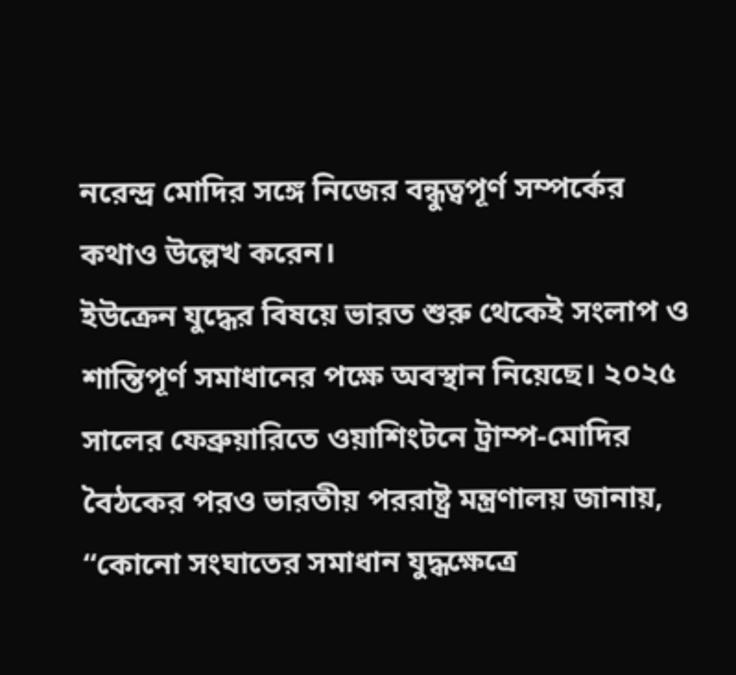নরেন্দ্র মোদির সঙ্গে নিজের বন্ধুত্বপূর্ণ সম্পর্কের কথাও উল্লেখ করেন।
ইউক্রেন যুদ্ধের বিষয়ে ভারত শুরু থেকেই সংলাপ ও শান্তিপূর্ণ সমাধানের পক্ষে অবস্থান নিয়েছে। ২০২৫ সালের ফেব্রুয়ারিতে ওয়াশিংটনে ট্রাম্প-মোদির বৈঠকের পরও ভারতীয় পররাষ্ট্র মন্ত্রণালয় জানায়, “কোনো সংঘাতের সমাধান যুদ্ধক্ষেত্রে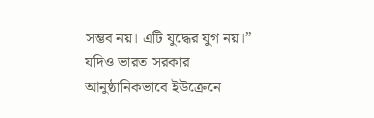সম্ভব নয়। এটি যুদ্ধের যুগ নয়।”
যদিও ভারত সরকার আনুষ্ঠানিকভাবে ইউক্রেনে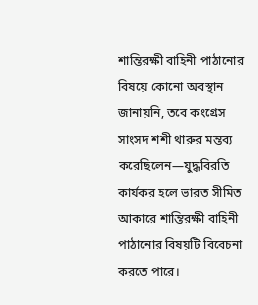শান্তিরক্ষী বাহিনী পাঠানোর বিষয়ে কোনো অবস্থান জানায়নি, তবে কংগ্রেস সাংসদ শশী থারুর মন্তব্য করেছিলেন—যুদ্ধবিরতি কার্যকর হলে ভারত সীমিত আকারে শান্তিরক্ষী বাহিনী পাঠানোর বিষয়টি বিবেচনা করতে পারে।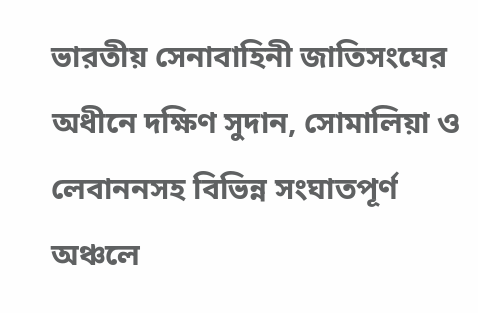ভারতীয় সেনাবাহিনী জাতিসংঘের অধীনে দক্ষিণ সুদান, সোমালিয়া ও লেবাননসহ বিভিন্ন সংঘাতপূর্ণ অঞ্চলে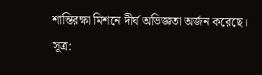শান্তিরক্ষা মিশনে দীর্ঘ অভিজ্ঞতা অর্জন করেছে।
সূত্র: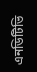এনডিটিভি